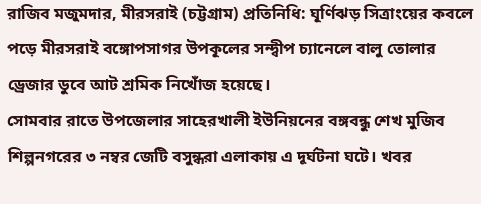রাজিব মজুমদার, মীরসরাই (চট্টগ্রাম) প্রতিনিধি: ঘূর্ণিঝড় সিত্রাংয়ের কবলে পড়ে মীরসরাই বঙ্গোপসাগর উপকূলের সন্দ্বীপ চ্যানেলে বালু তোলার ড্রেজার ডুবে আট শ্রমিক নিখোঁজ হয়েছে।
সোমবার রাতে উপজেলার সাহেরখালী ইউনিয়নের বঙ্গবন্ধু শেখ মুজিব শিল্পনগরের ৩ নম্বর জেটি বসুন্ধরা এলাকায় এ দূর্ঘটনা ঘটে। খবর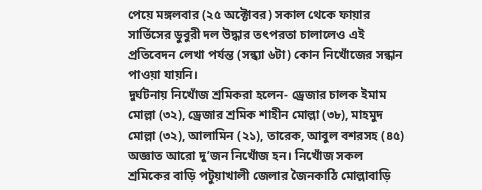পেয়ে মঙ্গলবার (২৫ অক্টোবর) সকাল থেকে ফায়ার সার্ভিসের ডুবুরী দল উদ্ধার তৎপরতা চালালেও এই প্রতিবেদন লেখা পর্যন্ত (সন্ধ্যা ৬টা) কোন নিখোঁজের সন্ধান পাওয়া যায়নি।
দুর্ঘটনায় নিখোঁজ শ্রমিকরা হলেন- ড্রেজার চালক ইমাম মোল্লা (৩২), ড্রেজার শ্রমিক শাহীন মোল্লা (৩৮), মাহমুদ মোল্লা (৩২), আলামিন (২১), তারেক, আবুল বশরসহ (৪৫) অজ্ঞাত আরো দু’জন নিখোঁজ হন। নিখোঁজ সকল শ্রমিকের বাড়ি পটুয়াখালী জেলার জৈনকাঠি মোল্লাবাড়ি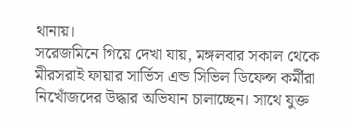থানায়।
সরেজমিনে গিয়ে দেখা যায়, মঙ্গলবার সকাল থেকে মীরসরাই ফায়ার সার্ভিস এন্ড সিভিল ডিফেন্স কর্মীরা নিখোঁজদের উদ্ধার অভিযান চালাচ্ছেন। সাথে যুক্ত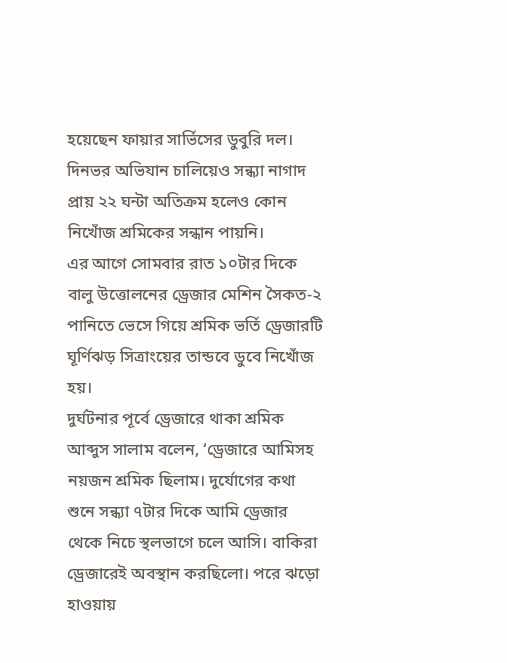হয়েছেন ফায়ার সার্ভিসের ডুবুরি দল। দিনভর অভিযান চালিয়েও সন্ধ্যা নাগাদ প্রায় ২২ ঘন্টা অতিক্রম হলেও কোন নিখোঁজ শ্রমিকের সন্ধান পায়নি।
এর আগে সোমবার রাত ১০টার দিকে বালু উত্তোলনের ড্রেজার মেশিন সৈকত-২ পানিতে ভেসে গিয়ে শ্রমিক ভর্তি ড্রেজারটি ঘূর্ণিঝড় সিত্রাংয়ের তান্ডবে ডুবে নিখোঁজ হয়।
দুর্ঘটনার পূর্বে ড্রেজারে থাকা শ্রমিক আব্দুস সালাম বলেন, ‘ড্রেজারে আমিসহ নয়জন শ্রমিক ছিলাম। দুর্যোগের কথা শুনে সন্ধ্যা ৭টার দিকে আমি ড্রেজার থেকে নিচে স্থলভাগে চলে আসি। বাকিরা ড্রেজারেই অবস্থান করছিলো। পরে ঝড়ো হাওয়ায়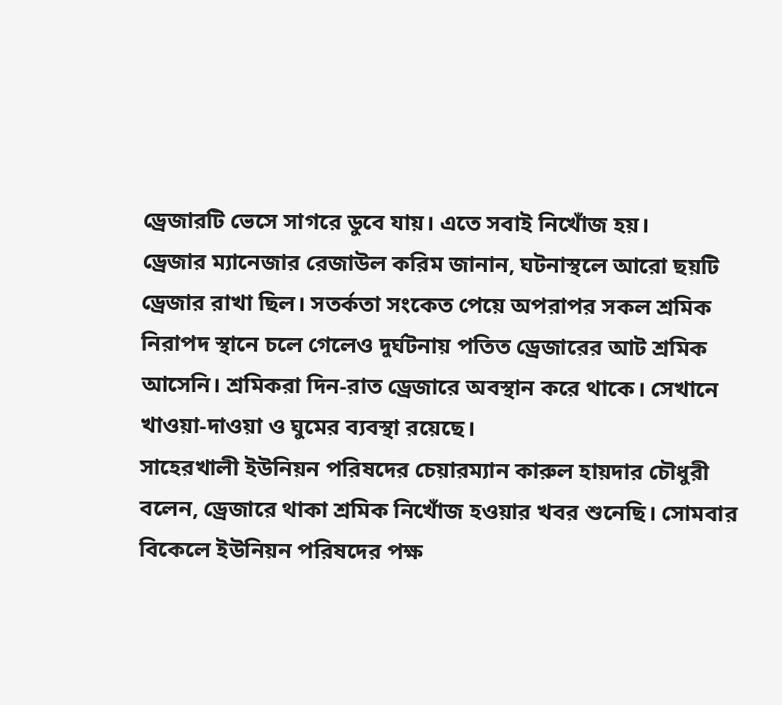ড্রেজারটি ভেসে সাগরে ডুবে যায়। এতে সবাই নিখোঁজ হয়।
ড্রেজার ম্যানেজার রেজাউল করিম জানান, ঘটনাস্থলে আরো ছয়টি ড্রেজার রাখা ছিল। সতর্কতা সংকেত পেয়ে অপরাপর সকল শ্রমিক নিরাপদ স্থানে চলে গেলেও দুর্ঘটনায় পতিত ড্রেজারের আট শ্রমিক আসেনি। শ্রমিকরা দিন-রাত ড্রেজারে অবস্থান করে থাকে। সেখানে খাওয়া-দাওয়া ও ঘুমের ব্যবস্থা রয়েছে।
সাহেরখালী ইউনিয়ন পরিষদের চেয়ারম্যান কারুল হায়দার চৌধুরী বলেন, ড্রেজারে থাকা শ্রমিক নিখোঁজ হওয়ার খবর শুনেছি। সোমবার বিকেলে ইউনিয়ন পরিষদের পক্ষ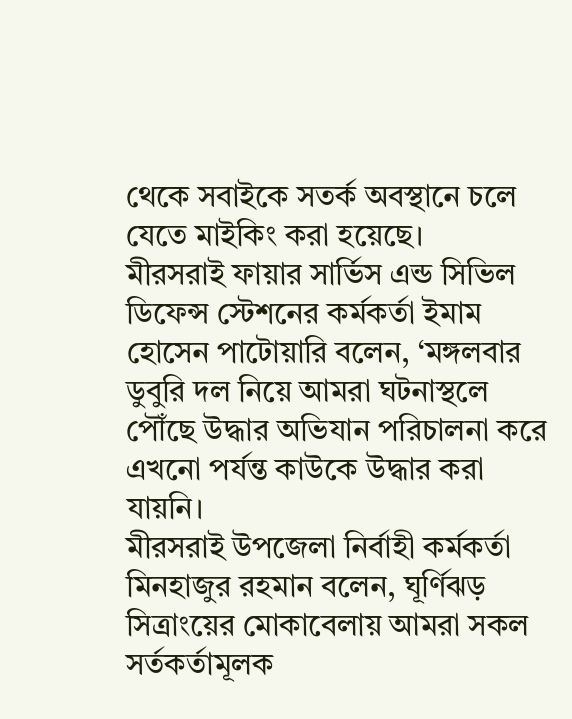থেকে সবাইকে সতর্ক অবস্থানে চলে যেতে মাইকিং করা হয়েছে।
মীরসরাই ফায়ার সার্ভিস এন্ড সিভিল ডিফেন্স স্টেশনের কর্মকর্তা ইমাম হোসেন পাটোয়ারি বলেন, ‘মঙ্গলবার ডুবুরি দল নিয়ে আমরা ঘটনাস্থলে পৌঁছে উদ্ধার অভিযান পরিচালনা করে এখনো পর্যন্ত কাউকে উদ্ধার করা যায়নি।
মীরসরাই উপজেলা নির্বাহী কর্মকর্তা মিনহাজুর রহমান বলেন, ঘূর্ণিঝড় সিত্রাংয়ের মোকাবেলায় আমরা সকল সর্তকর্তামূলক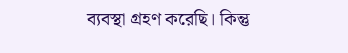ব্যবস্থা গ্রহণ করেছি। কিন্তু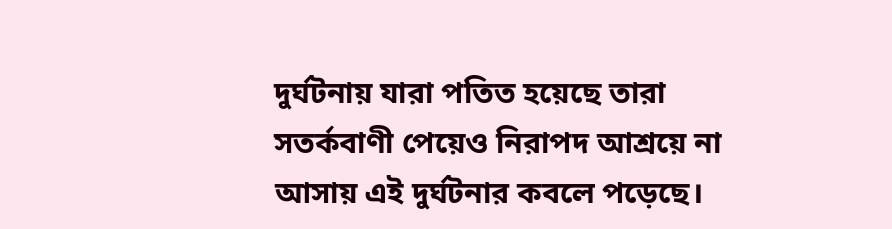দুর্ঘটনায় যারা পতিত হয়েছে তারা সতর্কবাণী পেয়েও নিরাপদ আশ্রয়ে না আসায় এই দুর্ঘটনার কবলে পড়েছে।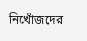নিখোঁজদের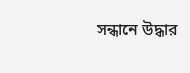সন্ধানে উদ্ধার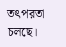তৎপরতা চলছে।